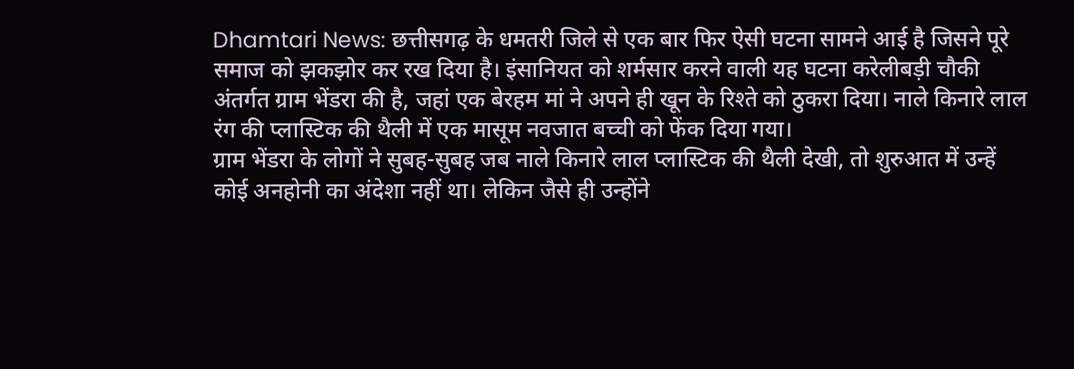Dhamtari News: छत्तीसगढ़ के धमतरी जिले से एक बार फिर ऐसी घटना सामने आई है जिसने पूरे समाज को झकझोर कर रख दिया है। इंसानियत को शर्मसार करने वाली यह घटना करेलीबड़ी चौकी अंतर्गत ग्राम भेंडरा की है, जहां एक बेरहम मां ने अपने ही खून के रिश्ते को ठुकरा दिया। नाले किनारे लाल रंग की प्लास्टिक की थैली में एक मासूम नवजात बच्ची को फेंक दिया गया।
ग्राम भेंडरा के लोगों ने सुबह-सुबह जब नाले किनारे लाल प्लास्टिक की थैली देखी, तो शुरुआत में उन्हें कोई अनहोनी का अंदेशा नहीं था। लेकिन जैसे ही उन्होंने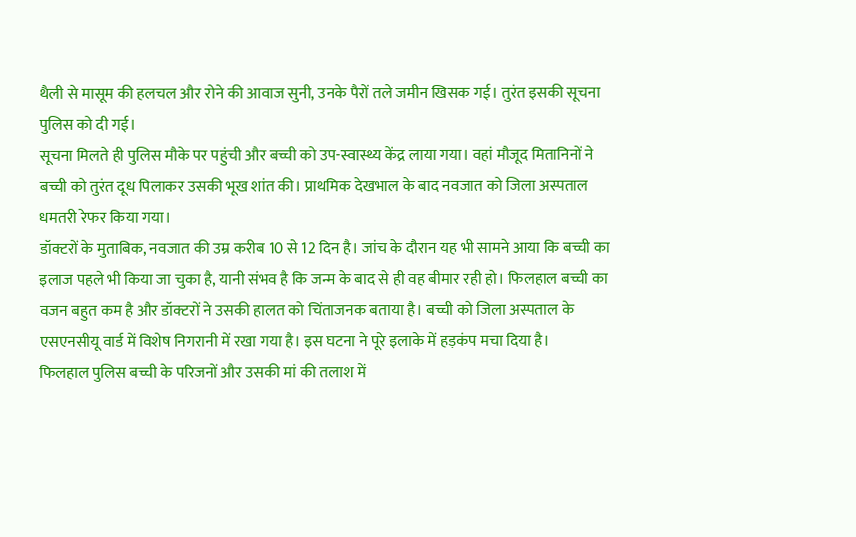थैली से मासूम की हलचल और रोने की आवाज सुनी, उनके पैरों तले जमीन खिसक गई। तुरंत इसकी सूचना पुलिस को दी गई।
सूचना मिलते ही पुलिस मौके पर पहुंची और बच्ची को उप-स्वास्थ्य केंद्र लाया गया। वहां मौजूद मितानिनों ने बच्ची को तुरंत दूध पिलाकर उसकी भूख शांत की। प्राथमिक देखभाल के बाद नवजात को जिला अस्पताल धमतरी रेफर किया गया।
डॉक्टरों के मुताबिक, नवजात की उम्र करीब 10 से 12 दिन है। जांच के दौरान यह भी सामने आया कि बच्ची का इलाज पहले भी किया जा चुका है, यानी संभव है कि जन्म के बाद से ही वह बीमार रही हो। फिलहाल बच्ची का वजन बहुत कम है और डॉक्टरों ने उसकी हालत को चिंताजनक बताया है। बच्ची को जिला अस्पताल के एसएनसीयू वार्ड में विशेष निगरानी में रखा गया है। इस घटना ने पूरे इलाके में हड़कंप मचा दिया है।
फिलहाल पुलिस बच्ची के परिजनों और उसकी मां की तलाश में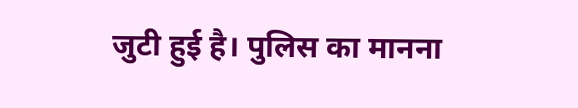जुटी हुई है। पुलिस का मानना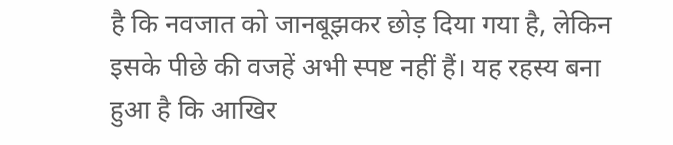है कि नवजात को जानबूझकर छोड़ दिया गया है, लेकिन इसके पीछे की वजहें अभी स्पष्ट नहीं हैं। यह रहस्य बना हुआ है कि आखिर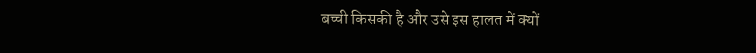बच्ची किसकी है और उसे इस हालत में क्यों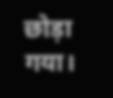छोड़ा गया।